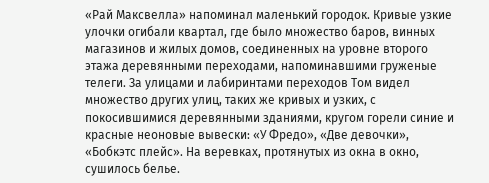«Рай Максвелла» напоминал маленький городок. Кривые узкие улочки огибали квартал, где было множество баров, винных магазинов и жилых домов, соединенных на уровне второго этажа деревянными переходами, напоминавшими груженые телеги. За улицами и лабиринтами переходов Том видел множество других улиц, таких же кривых и узких, с покосившимися деревянными зданиями, кругом горели синие и красные неоновые вывески: «У Фредо», «Две девочки», «Бобкэтс плейс». На веревках, протянутых из окна в окно, сушилось белье.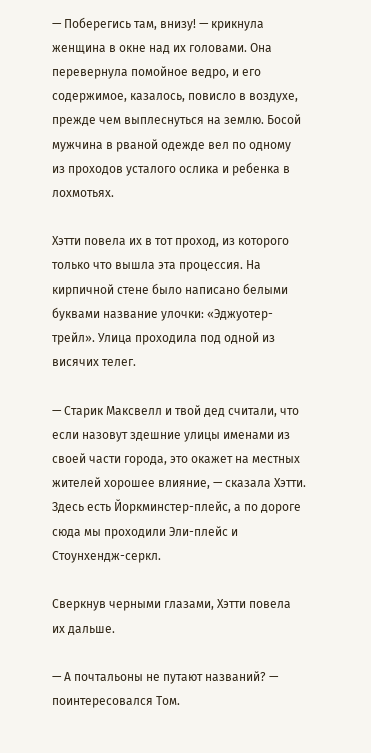— Поберегись там, внизу! — крикнула женщина в окне над их головами. Она перевернула помойное ведро, и его содержимое, казалось, повисло в воздухе, прежде чем выплеснуться на землю. Босой мужчина в рваной одежде вел по одному из проходов усталого ослика и ребенка в лохмотьях.

Хэтти повела их в тот проход, из которого только что вышла эта процессия. На кирпичной стене было написано белыми буквами название улочки: «Эджуотер-трейл». Улица проходила под одной из висячих телег.

— Старик Максвелл и твой дед считали, что если назовут здешние улицы именами из своей части города, это окажет на местных жителей хорошее влияние, — сказала Хэтти. Здесь есть Йоркминстер-плейс, а по дороге сюда мы проходили Эли-плейс и Стоунхендж-серкл.

Сверкнув черными глазами, Хэтти повела их дальше.

— А почтальоны не путают названий? — поинтересовался Том.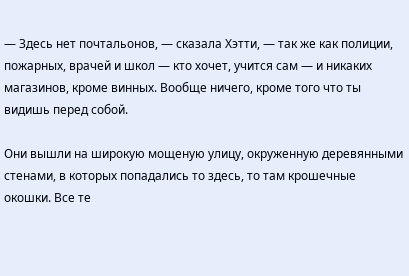— Здесь нет почтальонов, — сказала Хэтти, — так же как полиции, пожарных, врачей и школ — кто хочет, учится сам — и никаких магазинов, кроме винных. Вообще ничего, кроме того что ты видишь перед собой.

Они вышли на широкую мощеную улицу, окруженную деревянными стенами, в которых попадались то здесь, то там крошечные окошки. Все те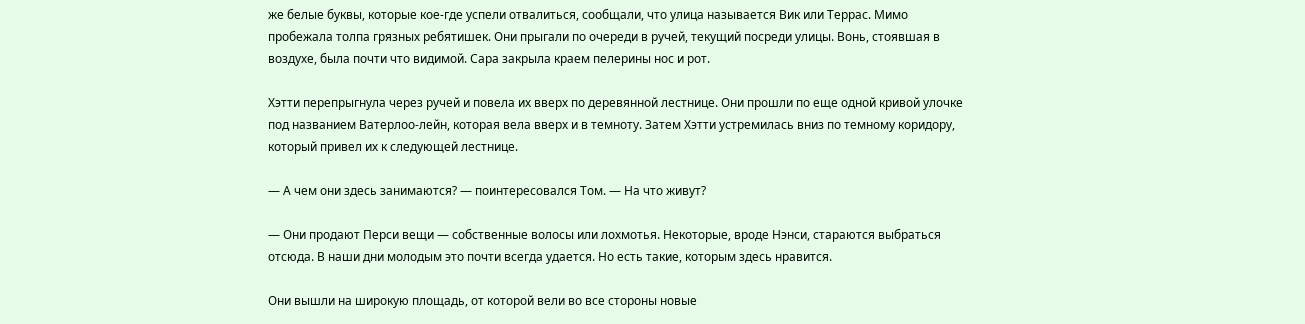же белые буквы, которые кое-где успели отвалиться, сообщали, что улица называется Вик или Террас. Мимо пробежала толпа грязных ребятишек. Они прыгали по очереди в ручей, текущий посреди улицы. Вонь, стоявшая в воздухе, была почти что видимой. Сара закрыла краем пелерины нос и рот.

Хэтти перепрыгнула через ручей и повела их вверх по деревянной лестнице. Они прошли по еще одной кривой улочке под названием Ватерлоо-лейн, которая вела вверх и в темноту. Затем Хэтти устремилась вниз по темному коридору, который привел их к следующей лестнице.

— А чем они здесь занимаются? — поинтересовался Том. — На что живут?

— Они продают Перси вещи — собственные волосы или лохмотья. Некоторые, вроде Нэнси, стараются выбраться отсюда. В наши дни молодым это почти всегда удается. Но есть такие, которым здесь нравится.

Они вышли на широкую площадь, от которой вели во все стороны новые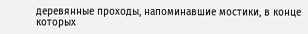деревянные проходы, напоминавшие мостики, в конце которых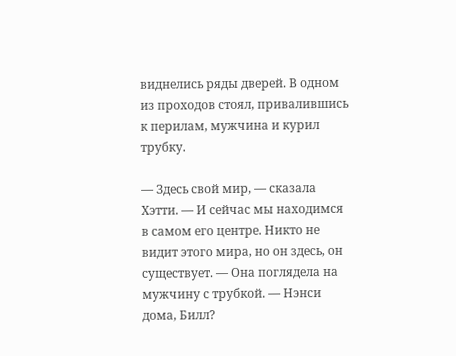виднелись ряды дверей. В одном из проходов стоял, привалившись к перилам, мужчина и курил трубку.

— Здесь свой мир, — сказала Хэтти. — И сейчас мы находимся в самом его центре. Никто не видит этого мира, но он здесь, он существует. — Она поглядела на мужчину с трубкой. — Нэнси дома, Билл?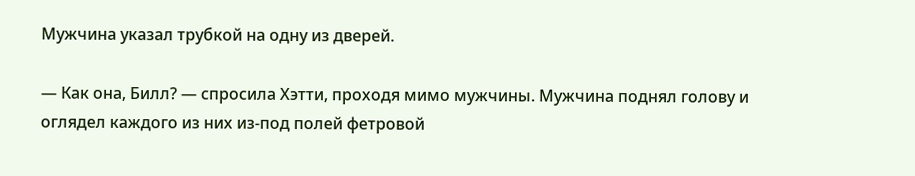Мужчина указал трубкой на одну из дверей.

— Как она, Билл? — спросила Хэтти, проходя мимо мужчины. Мужчина поднял голову и оглядел каждого из них из-под полей фетровой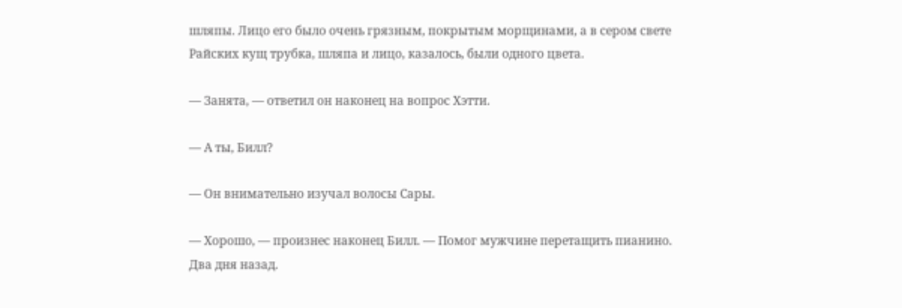шляпы. Лицо его было очень грязным, покрытым морщинами, а в сером свете Райских кущ трубка, шляпа и лицо, казалось, были одного цвета.

— Занята, — ответил он наконец на вопрос Хэтти.

— А ты, Билл?

— Он внимательно изучал волосы Сары.

— Хорошо, — произнес наконец Билл. — Помог мужчине перетащить пианино. Два дня назад.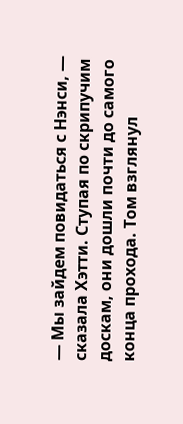— Мы зайдем повидаться с Нэнси, — сказала Хэтти. Ступая по скрипучим доскам, они дошли почти до самого конца прохода. Том взглянул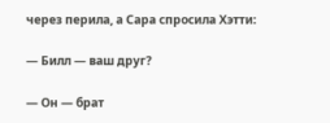через перила, а Сара спросила Хэтти:

— Билл — ваш друг?

— Он — брат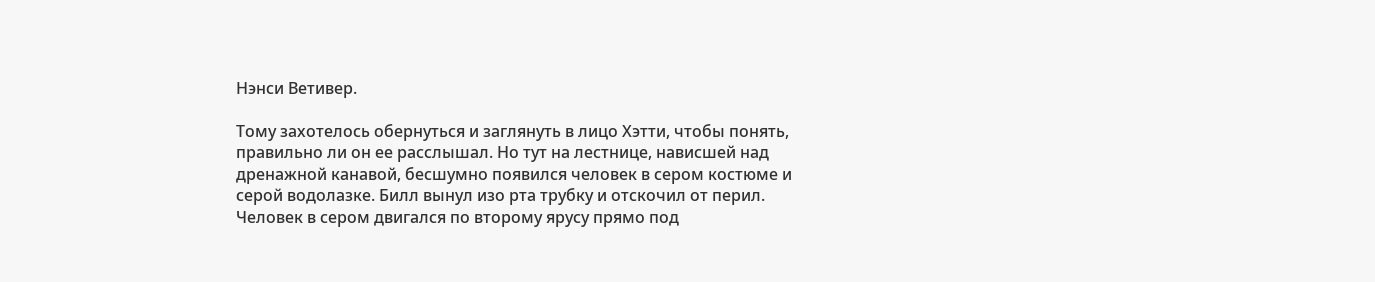Нэнси Ветивер.

Тому захотелось обернуться и заглянуть в лицо Хэтти, чтобы понять, правильно ли он ее расслышал. Но тут на лестнице, нависшей над дренажной канавой, бесшумно появился человек в сером костюме и серой водолазке. Билл вынул изо рта трубку и отскочил от перил. Человек в сером двигался по второму ярусу прямо под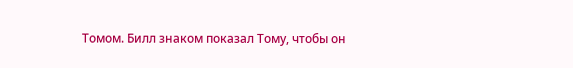Томом. Билл знаком показал Тому, чтобы он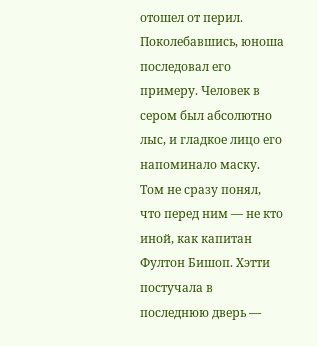отошел от перил. Поколебавшись, юноша последовал его примеру. Человек в сером был абсолютно лыс, и гладкое лицо его напоминало маску. Том не сразу понял, что перед ним — не кто иной, как капитан Фултон Бишоп. Хэтти постучала в последнюю дверь —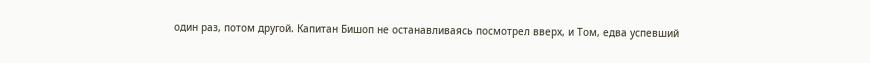один раз, потом другой. Капитан Бишоп не останавливаясь посмотрел вверх, и Том, едва успевший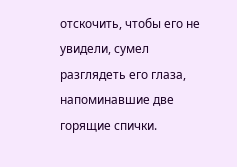отскочить, чтобы его не увидели, сумел разглядеть его глаза, напоминавшие две горящие спички.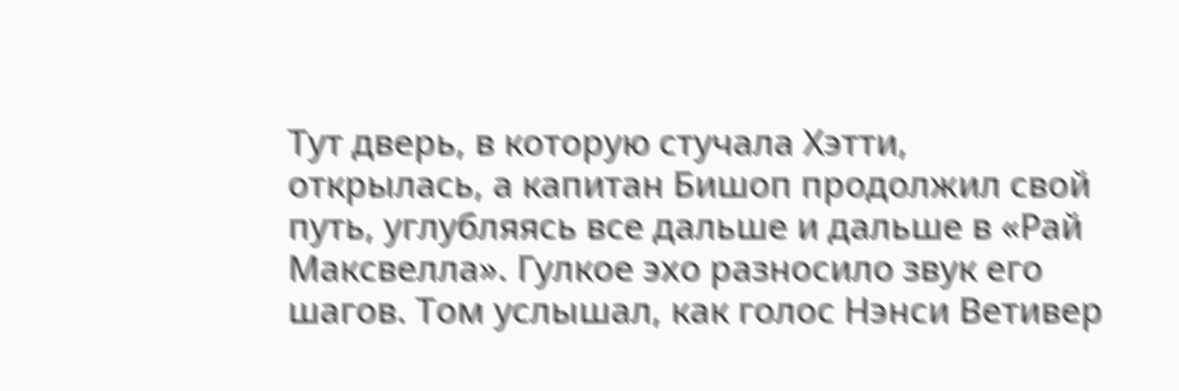Тут дверь, в которую стучала Хэтти, открылась, а капитан Бишоп продолжил свой путь, углубляясь все дальше и дальше в «Рай Максвелла». Гулкое эхо разносило звук его шагов. Том услышал, как голос Нэнси Ветивер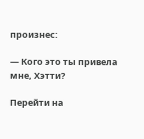произнес:

— Кого это ты привела мне, Хэтти?

Перейти на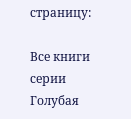страницу:

Все книги серии Голубая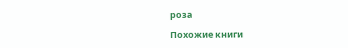роза

Похожие книги